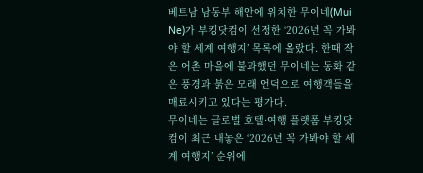베트남 남동부 해안에 위치한 무이네(Mui Ne)가 부킹닷컴이 선정한 ‘2026년 꼭 가봐야 할 세계 여행지’ 목록에 올랐다. 한때 작은 어촌 마을에 불과했던 무이네는 동화 같은 풍경과 붉은 모래 언덕으로 여행객들을 매료시키고 있다는 평가다.
무이네는 글로벌 호텔·여행 플랫폼 부킹닷컴이 최근 내놓은 ‘2026년 꼭 가봐야 할 세계 여행지’ 순위에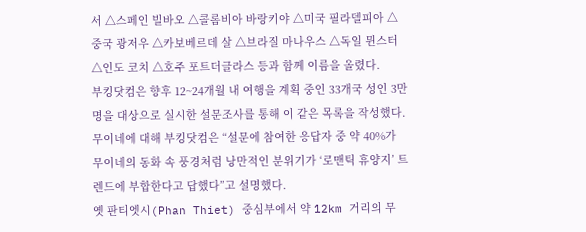서 △스페인 빌바오 △콜롬비아 바랑키야 △미국 필라델피아 △중국 광저우 △카보베르데 살 △브라질 마나우스 △독일 뮌스터 △인도 코치 △호주 포트더글라스 등과 함께 이름을 올렸다.
부킹닷컴은 향후 12~24개월 내 여행을 계획 중인 33개국 성인 3만 명을 대상으로 실시한 설문조사를 통해 이 같은 목록을 작성했다.
무이네에 대해 부킹닷컴은 “설문에 참여한 응답자 중 약 40%가 무이네의 동화 속 풍경처럼 낭만적인 분위기가 ‘로맨틱 휴양지’ 트렌드에 부합한다고 답했다”고 설명했다.
옛 판티엣시(Phan Thiet) 중심부에서 약 12km 거리의 무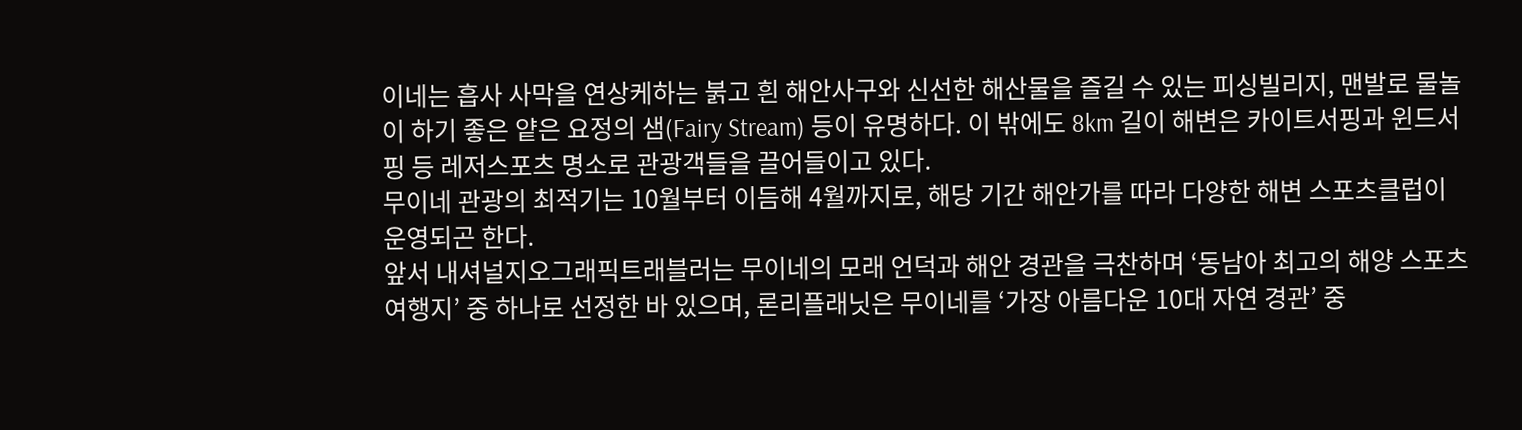이네는 흡사 사막을 연상케하는 붉고 흰 해안사구와 신선한 해산물을 즐길 수 있는 피싱빌리지, 맨발로 물놀이 하기 좋은 얕은 요정의 샘(Fairy Stream) 등이 유명하다. 이 밖에도 8km 길이 해변은 카이트서핑과 윈드서핑 등 레저스포츠 명소로 관광객들을 끌어들이고 있다.
무이네 관광의 최적기는 10월부터 이듬해 4월까지로, 해당 기간 해안가를 따라 다양한 해변 스포츠클럽이 운영되곤 한다.
앞서 내셔널지오그래픽트래블러는 무이네의 모래 언덕과 해안 경관을 극찬하며 ‘동남아 최고의 해양 스포츠 여행지’ 중 하나로 선정한 바 있으며, 론리플래닛은 무이네를 ‘가장 아름다운 10대 자연 경관’ 중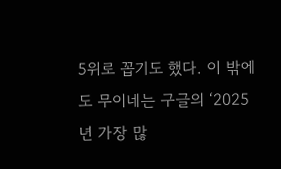5위로 꼽기도 했다. 이 밖에도 무이네는 구글의 ‘2025년 가장 많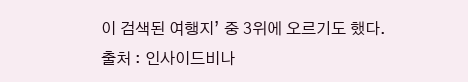이 검색된 여행지’ 중 3위에 오르기도 했다.
출처 : 인사이드비나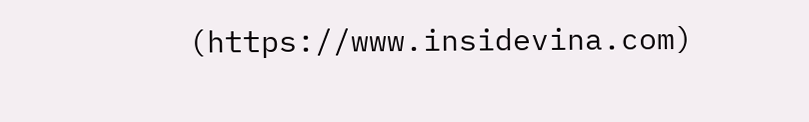(https://www.insidevina.com)